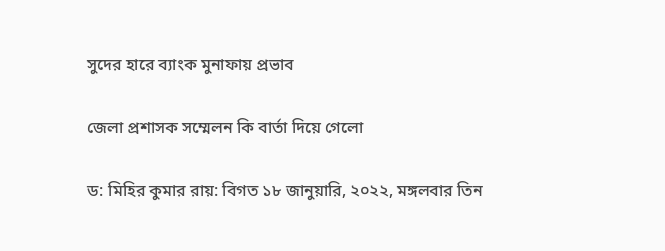সুদের হারে ব্যাংক মুনাফায় প্রভাব

জেলা প্রশাসক সম্মেলন কি বার্তা দিয়ে গেলো

ড: মিহির কুমার রায়: বিগত ১৮ জানুয়ারি, ২০২২, মঙ্গলবার তিন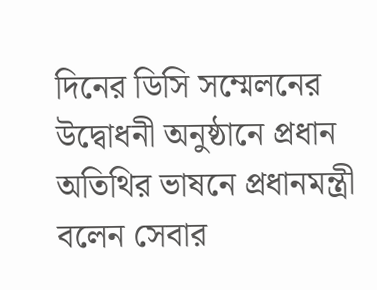দিনের ডিসি সম্মেলনের উদ্বোধনী অনুষ্ঠানে প্রধান অতিথির ভাষনে প্রধানমন্ত্রী বলেন সেবার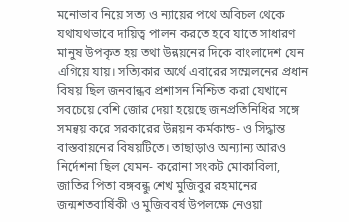মনোভাব নিয়ে সত্য ও ন্যায়ের পথে অবিচল থেকে যথাযথভাবে দায়িত্ব পালন করতে হবে যাতে সাধারণ মানুষ উপকৃত হয় তথা উন্নয়নের দিকে বাংলাদেশ যেন এগিয়ে যায়। সত্যিকার অর্থে এবারের সম্মেলনের প্রধান বিষয় ছিল জনবান্ধব প্রশাসন নিশ্চিত করা যেখানে সবচেয়ে বেশি জোর দেয়া হয়েছে জনপ্রতিনিধির সঙ্গে সমন্বয় করে সরকারের উন্নয়ন কর্মকান্ড- ও সিদ্ধান্ত বাস্তবায়নের বিষয়টিতে। তাছাড়াও অন্যান্য আরও নির্দেশনা ছিল যেমন- করোনা সংকট মোকাবিলা, জাতির পিতা বঙ্গবন্ধু শেখ মুজিবুর রহমানের জন্মশতবার্ষিকী ও মুজিববর্ষ উপলক্ষে নেওয়া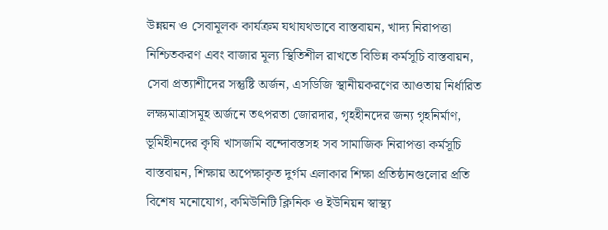উন্নয়ন ও সেবামূলক কার্যক্রম যথাযথভাবে বাস্তবায়ন, খাদ্য নিরাপত্তা নিশ্চিতকরণ এবং বাজার মূল্য স্থিতিশীল রাখতে বিভিন্ন কর্মসূচি বাস্তবায়ন, সেবা প্রত্যাশীদের সন্তুষ্টি অর্জন, এসডিজি স্থানীয়করণের আওতায় নির্ধারিত লক্ষ্যমাত্রাসমূহ অর্জনে তৎপরতা জোরদার, গৃহহীনদের জন্য গৃহনির্মাণ, ভূমিহীনদের কৃষি খাসজমি বন্দোবস্তসহ সব সামাজিক নিরাপত্তা কর্মসূচি বাস্তবায়ন, শিক্ষায় অপেক্ষাকৃত দুর্গম এলাকার শিক্ষা প্রতিষ্ঠানগুলোর প্রতি বিশেষ মনোযোগ, কমিউনিটি ক্লিনিক ও ইউনিয়ন স্বাস্থ্য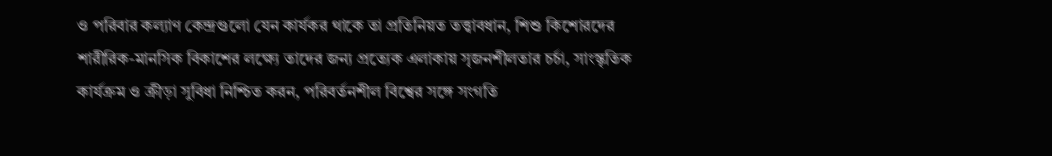ও পরিবার কল্যাণ কেন্দ্রগুলো যেন কার্যকর থাকে তা প্রতিনিয়ত তত্ত্বাবধান, শিশু কিশোরদের শারীরিক-মানসিক বিকাশের লক্ষ্যে তাদের জন্য প্রত্যেক এলাকায় সৃজনশীলতার চর্চা, সাংস্কৃতিক কার্যক্রম ও ক্রীড়া সুবিধা নিশ্চিত করন, পরিবর্তনশীল বিশ্বের সঙ্গে সংগতি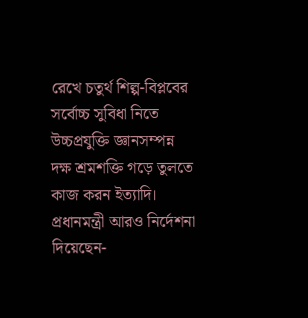রেখে চতুর্থ শিল্প-বিপ্লবের সর্বোচ্চ সুবিধা নিতে উচ্চপ্রযুক্তি জ্ঞানসম্পন্ন দক্ষ শ্রমশক্তি গড়ে তুলতে কাজ করন ইত্যাদি। প্রধানমন্ত্রী আরও নির্দেশনা দিয়েছেন-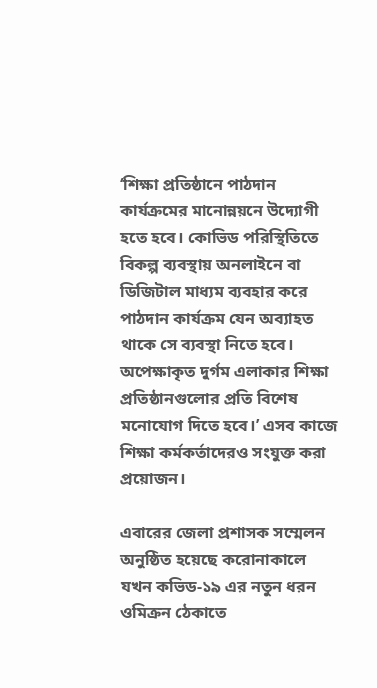‘শিক্ষা প্রতিষ্ঠানে পাঠদান কার্যক্রমের মানোন্নয়নে উদ্যোগী হতে হবে। কোভিড পরিস্থিতিতে বিকল্প ব্যবস্থায় অনলাইনে বা ডিজিটাল মাধ্যম ব্যবহার করে পাঠদান কার্যক্রম যেন অব্যাহত থাকে সে ব্যবস্থা নিতে হবে। অপেক্ষাকৃত দুর্গম এলাকার শিক্ষা প্রতিষ্ঠানগুলোর প্রতি বিশেষ মনোযোগ দিতে হবে।’ এসব কাজে শিক্ষা কর্মকর্তাদেরও সংযুক্ত করা প্রয়োজন।

এবারের জেলা প্রশাসক সম্মেলন অনুষ্ঠিত হয়েছে করোনাকালে যখন কভিড-১৯ এর নতুন ধরন ওমিক্রন ঠেকাতে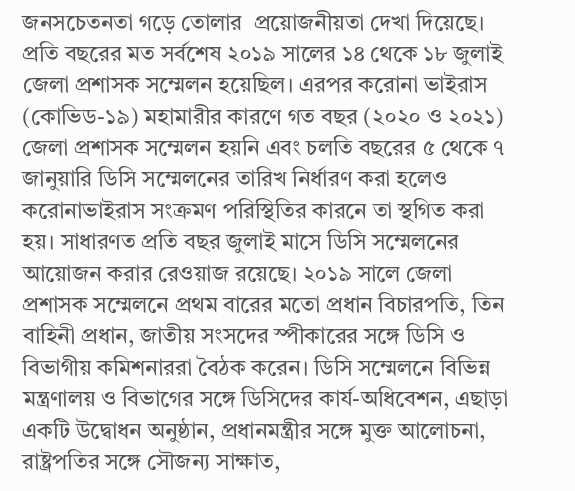জনসচেতনতা গড়ে তোলার  প্রয়োজনীয়তা দেখা দিয়েছে। প্রতি বছরের মত সর্বশেষ ২০১৯ সালের ১৪ থেকে ১৮ জুলাই জেলা প্রশাসক সম্মেলন হয়েছিল। এরপর করোনা ভাইরাস (কোভিড-১৯) মহামারীর কারণে গত বছর (২০২০ ও ২০২১) জেলা প্রশাসক সম্মেলন হয়নি এবং চলতি বছরের ৫ থেকে ৭ জানুয়ারি ডিসি সম্মেলনের তারিখ নির্ধারণ করা হলেও করোনাভাইরাস সংক্রমণ পরিস্থিতির কারনে তা স্থগিত করা হয়। সাধারণত প্রতি বছর জুলাই মাসে ডিসি সম্মেলনের আয়োজন করার রেওয়াজ রয়েছে। ২০১৯ সালে জেলা প্রশাসক সম্মেলনে প্রথম বারের মতো প্রধান বিচারপতি, তিন বাহিনী প্রধান, জাতীয় সংসদের স্পীকারের সঙ্গে ডিসি ও বিভাগীয় কমিশনাররা বৈঠক করেন। ডিসি সম্মেলনে বিভিন্ন মন্ত্রণালয় ও বিভাগের সঙ্গে ডিসিদের কার্য-অধিবেশন, এছাড়া একটি উদ্বোধন অনুষ্ঠান, প্রধানমন্ত্রীর সঙ্গে মুক্ত আলোচনা, রাষ্ট্রপতির সঙ্গে সৌজন্য সাক্ষাত,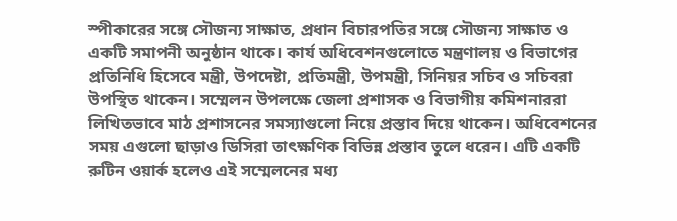স্পীকারের সঙ্গে সৌজন্য সাক্ষাত, প্রধান বিচারপতির সঙ্গে সৌজন্য সাক্ষাত ও একটি সমাপনী অনুষ্ঠান থাকে। কার্য অধিবেশনগুলোতে মন্ত্রণালয় ও বিভাগের প্রতিনিধি হিসেবে মন্ত্রী, উপদেষ্টা, প্রতিমন্ত্রী, উপমন্ত্রী, সিনিয়র সচিব ও সচিবরা উপস্থিত থাকেন। সম্মেলন উপলক্ষে জেলা প্রশাসক ও বিভাগীয় কমিশনাররা লিখিতভাবে মাঠ প্রশাসনের সমস্যাগুলো নিয়ে প্রস্তাব দিয়ে থাকেন। অধিবেশনের সময় এগুলো ছাড়াও ডিসিরা তাৎক্ষণিক বিভিন্ন প্রস্তাব তুলে ধরেন। এটি একটি রুটিন ওয়ার্ক হলেও এই সম্মেলনের মধ্য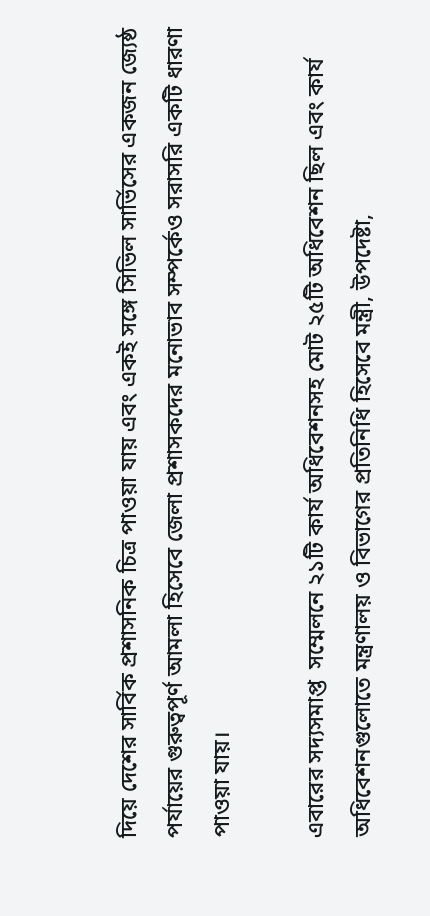দিয়ে দেশের সার্বিক প্রশাসনিক চিত্র পাওয়া যায় এবং একই সঙ্গে সিভিল সার্ভিসের একজন জ্যেষ্ঠ পর্যায়ের গুরুত্বপূর্ণ আমলা হিসেবে জেলা প্রশাসকদের মনোভাব সম্পর্কেও সরাসরি একটি ধারণা পাওয়া যায়।

এবারের সদ্যসমাপ্ত  সম্মেলনে ২১টি কার্য অধিবেশনসহ মোট ২৫টি অধিবেশন ছিল এবং কার্য অধিবেশনগুলোতে মন্ত্রণালয় ও বিভাগের প্রতিনিধি হিসেবে মন্ত্রী, উপদেষ্টা,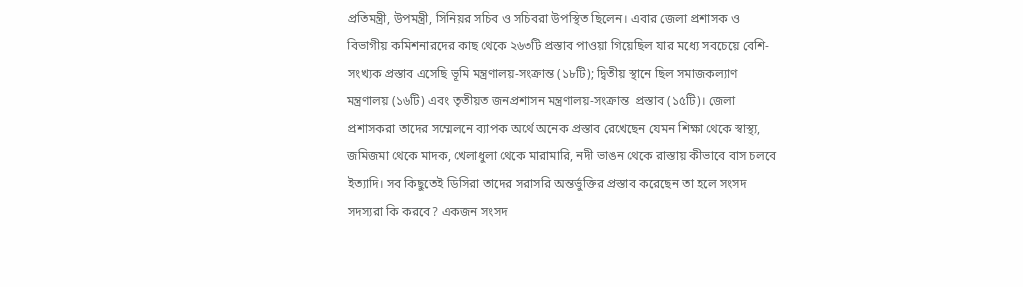প্রতিমন্ত্রী, উপমন্ত্রী, সিনিয়র সচিব ও সচিবরা উপস্থিত ছিলেন। এবার জেলা প্রশাসক ও বিভাগীয় কমিশনারদের কাছ থেকে ২৬৩টি প্রস্তাব পাওয়া গিয়েছিল যার মধ্যে সবচেয়ে বেশি-সংখ্যক প্রস্তাব এসেছি ভূমি মন্ত্রণালয়-সংক্রান্ত (১৮টি); দ্বিতীয় স্থানে ছিল সমাজকল্যাণ মন্ত্রণালয় (১৬টি) এবং তৃতীয়ত জনপ্রশাসন মন্ত্রণালয়-সংক্রান্ত  প্রস্তাব (১৫টি)। জেলা প্রশাসকরা তাদের সম্মেলনে ব্যাপক অর্থে অনেক প্রস্তাব রেখেছেন যেমন শিক্ষা থেকে স্বাস্থ্য, জমিজমা থেকে মাদক, খেলাধুলা থেকে মারামারি, নদী ভাঙন থেকে রাস্তায় কীভাবে বাস চলবে ইত্যাদি। সব কিছুতেই ডিসিরা তাদের সরাসরি অন্তর্ভুক্তির প্রস্তাব করেছেন তা হলে সংসদ সদস্যরা কি করবে? একজন সংসদ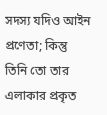সদস্য যদিও আইন প্রণেতা; কিন্তু তিনি তো তার এলাকার প্রকৃত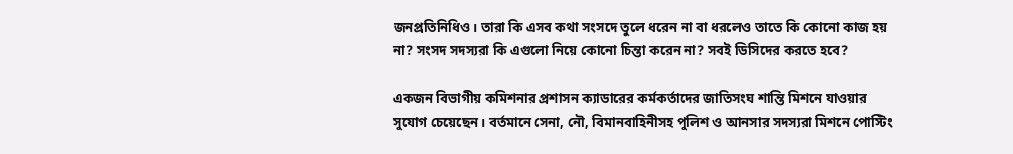জনপ্রতিনিধিও। তারা কি এসব কথা সংসদে তুলে ধরেন না বা ধরলেও তাতে কি কোনো কাজ হয় না? সংসদ সদস্যরা কি এগুলো নিয়ে কোনো চিন্তা করেন না? সবই ডিসিদের করতে হবে?

একজন বিভাগীয় কমিশনার প্রশাসন ক্যাডারের কর্মকর্তাদের জাতিসংঘ শান্তি মিশনে যাওয়ার সুযোগ চেয়েছেন। বর্তমানে সেনা, নৌ, বিমানবাহিনীসহ পুলিশ ও আনসার সদস্যরা মিশনে পোস্টিং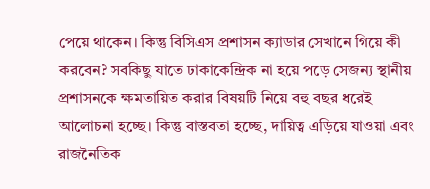পেয়ে থাকেন। কিন্তু বিসিএস প্রশাসন ক্যাডার সেখানে গিয়ে কী করবেন? সবকিছু যাতে ঢাকাকেন্দ্রিক না হয়ে পড়ে সেজন্য স্থানীয় প্রশাসনকে ক্ষমতায়িত করার বিষয়টি নিয়ে বহু বছর ধরেই আলোচনা হচ্ছে। কিন্তু বাস্তবতা হচ্ছে, দায়িত্ব এড়িয়ে যাওয়া এবং রাজনৈতিক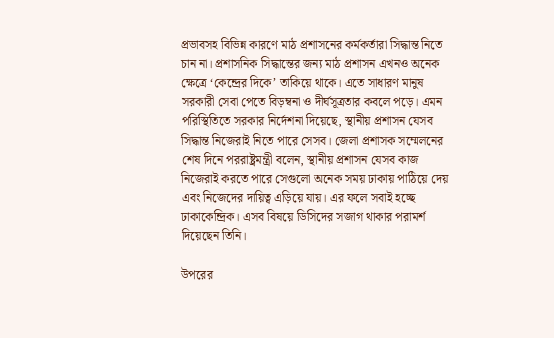প্রভাবসহ বিভিন্ন কারণে মাঠ প্রশাসনের কর্মকর্তারা সিদ্ধান্ত নিতে চান না। প্রশাসনিক সিদ্ধান্তের জন্য মাঠ প্রশাসন এখনও অনেক ক্ষেত্রে ‘কেন্দ্রের দিকে’ তাকিয়ে থাকে। এতে সাধারণ মানুষ সরকারী সেবা পেতে বিড়ম্বনা ও দীর্ঘসূত্রতার কবলে পড়ে। এমন পরিস্থিতিতে সরকার নির্দেশনা দিয়েছে, স্থানীয় প্রশাসন যেসব সিদ্ধান্ত নিজেরাই নিতে পারে সেসব। জেলা প্রশাসক সম্মেলনের শেষ দিনে পররাষ্ট্রমন্ত্রী বলেন, স্থানীয় প্রশাসন যেসব কাজ নিজেরাই করতে পারে সেগুলো অনেক সময় ঢাকায় পাঠিয়ে দেয় এবং নিজেদের দায়িত্ব এড়িয়ে যায়। এর ফলে সবাই হচ্ছে ঢাকাকেন্দ্রিক। এসব বিষয়ে ডিসিদের সজাগ থাকার পরামর্শ দিয়েছেন তিনি।

উপরের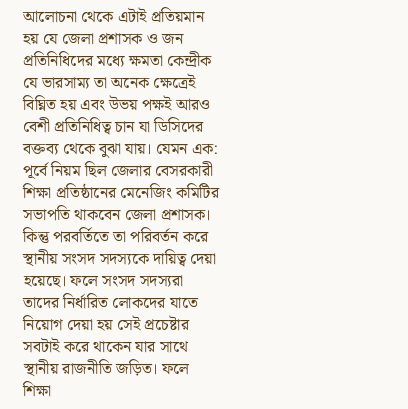আলোচনা থেকে এটাই প্রতিয়মান হয় যে জেলা প্রশাসক ও জন প্রতিনিধিদের মধ্যে ক্ষমতা কেন্দ্রীক যে ভারসাম্য তা অনেক ক্ষেত্রেই বিঘ্নিত হয় এবং উভয় পক্ষই আরও বেশী প্রতিনিধিত্ব চান যা ডিসিদের বক্তব্য থেকে বুঝা যায়। যেমন এক: পূর্বে নিয়ম ছিল জেলার বেসরকারী শিক্ষা প্রতিষ্ঠানের মেনেজিং কমিটির সভাপতি থাকবেন জেলা প্রশাসক। কিন্তু পরবর্তিতে তা পরিবর্তন করে স্থানীয় সংসদ সদস্যকে দায়িত্ব দেয়া হয়েছে। ফলে সংসদ সদস্যরা তাদের নির্ধারিত লোকদের যাতে নিয়োগ দেয়া হয় সেই প্রচেষ্টার সবটাই করে থাকেন যার সাথে স্থানীয় রাজনীতি জড়িত। ফলে  শিক্ষা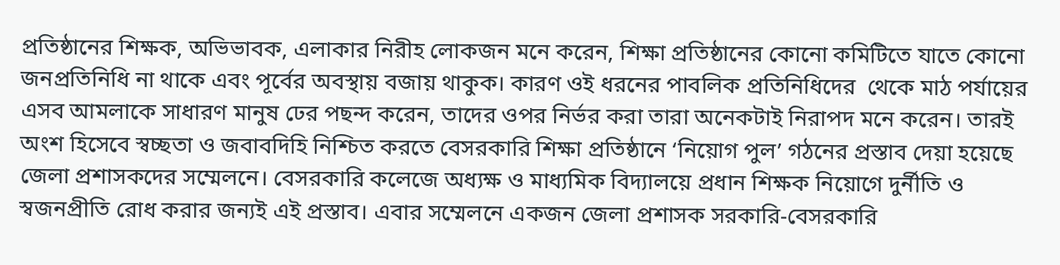প্রতিষ্ঠানের শিক্ষক, অভিভাবক, এলাকার নিরীহ লোকজন মনে করেন, শিক্ষা প্রতিষ্ঠানের কোনো কমিটিতে যাতে কোনো জনপ্রতিনিধি না থাকে এবং পূর্বের অবস্থায় বজায় থাকুক। কারণ ওই ধরনের পাবলিক প্রতিনিধিদের  থেকে মাঠ পর্যায়ের এসব আমলাকে সাধারণ মানুষ ঢের পছন্দ করেন, তাদের ওপর নির্ভর করা তারা অনেকটাই নিরাপদ মনে করেন। তারই অংশ হিসেবে স্বচ্ছতা ও জবাবদিহি নিশ্চিত করতে বেসরকারি শিক্ষা প্রতিষ্ঠানে ‘নিয়োগ পুল’ গঠনের প্রস্তাব দেয়া হয়েছে জেলা প্রশাসকদের সম্মেলনে। বেসরকারি কলেজে অধ্যক্ষ ও মাধ্যমিক বিদ্যালয়ে প্রধান শিক্ষক নিয়োগে দুর্নীতি ও স্বজনপ্রীতি রোধ করার জন্যই এই প্রস্তাব। এবার সম্মেলনে একজন জেলা প্রশাসক সরকারি-বেসরকারি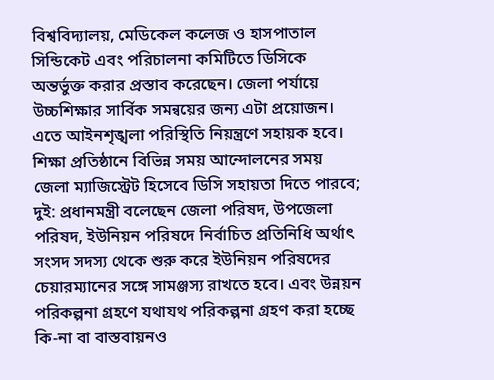বিশ্ববিদ্যালয়, মেডিকেল কলেজ ও হাসপাতাল সিন্ডিকেট এবং পরিচালনা কমিটিতে ডিসিকে অন্তর্ভুক্ত করার প্রস্তাব করেছেন। জেলা পর্যায়ে উচ্চশিক্ষার সার্বিক সমন্বয়ের জন্য এটা প্রয়োজন। এতে আইনশৃঙ্খলা পরিস্থিতি নিয়ন্ত্রণে সহায়ক হবে। শিক্ষা প্রতিষ্ঠানে বিভিন্ন সময় আন্দোলনের সময় জেলা ম্যাজিস্ট্রেট হিসেবে ডিসি সহায়তা দিতে পারবে; দুই: প্রধানমন্ত্রী বলেছেন জেলা পরিষদ, উপজেলা পরিষদ, ইউনিয়ন পরিষদে নির্বাচিত প্রতিনিধি অর্থাৎ সংসদ সদস্য থেকে শুরু করে ইউনিয়ন পরিষদের চেয়ারম্যানের সঙ্গে সামঞ্জস্য রাখতে হবে। এবং উন্নয়ন পরিকল্পনা গ্রহণে যথাযথ পরিকল্পনা গ্রহণ করা হচ্ছে কি-না বা বাস্তবায়নও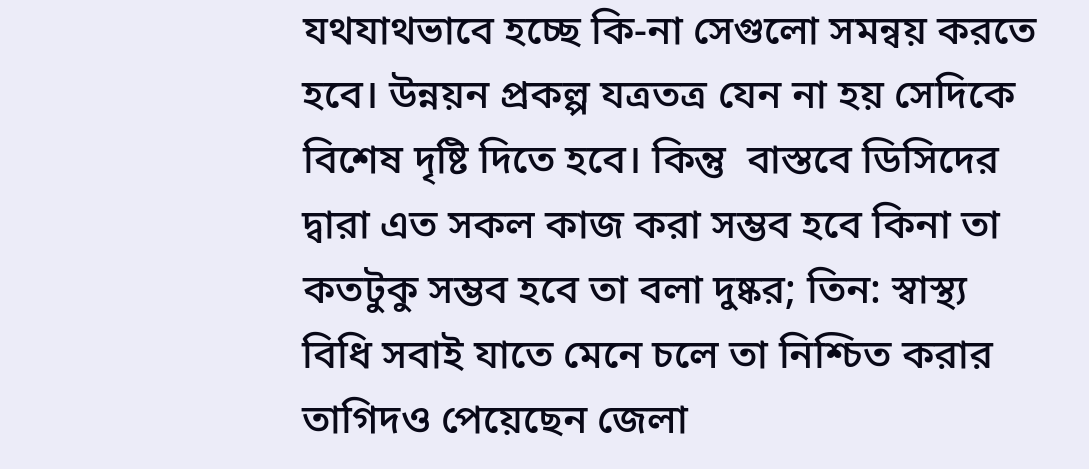যথযাথভাবে হচ্ছে কি-না সেগুলো সমন্বয় করতে হবে। উন্নয়ন প্রকল্প যত্রতত্র যেন না হয় সেদিকে বিশেষ দৃষ্টি দিতে হবে। কিন্তু  বাস্তবে ডিসিদের দ্বারা এত সকল কাজ করা সম্ভব হবে কিনা তা কতটুকু সম্ভব হবে তা বলা দুষ্কর; তিন: স্বাস্থ্য বিধি সবাই যাতে মেনে চলে তা নিশ্চিত করার তাগিদও পেয়েছেন জেলা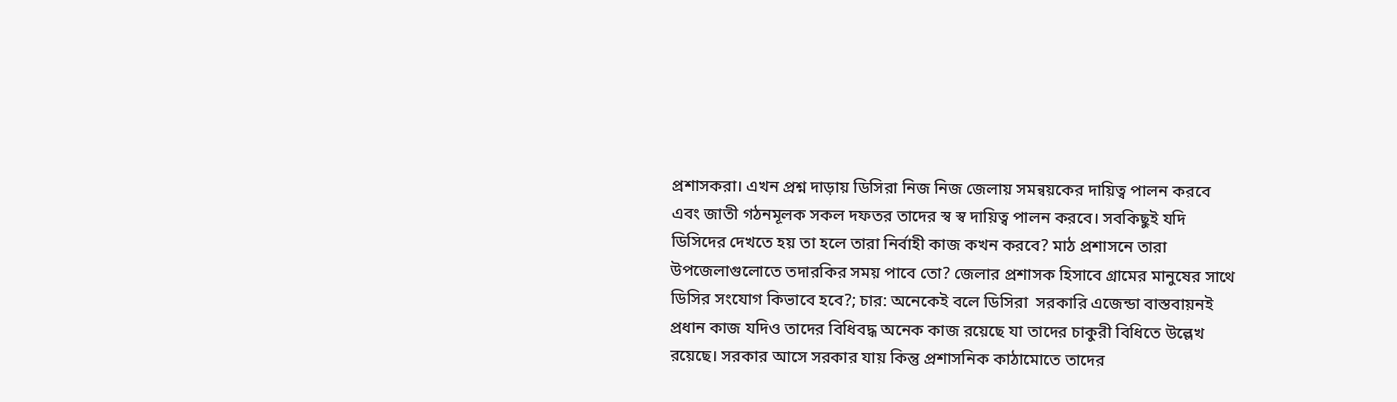প্রশাসকরা। এখন প্রশ্ন দাড়ায় ডিসিরা নিজ নিজ জেলায় সমন্বয়কের দায়িত্ব পালন করবে এবং জাতী গঠনমূলক সকল দফতর তাদের স্ব স্ব দায়িত্ব পালন করবে। সবকিছুই যদি ডিসিদের দেখতে হয় তা হলে তারা নির্বাহী কাজ কখন করবে? মাঠ প্রশাসনে তারা উপজেলাগুলোতে তদারকির সময় পাবে তো? জেলার প্রশাসক হিসাবে গ্রামের মানুষের সাথে ডিসির সংযোগ কিভাবে হবে?; চার: অনেকেই বলে ডিসিরা  সরকারি এজেন্ডা বাস্তবায়নই প্রধান কাজ যদিও তাদের বিধিবদ্ধ অনেক কাজ রয়েছে যা তাদের চাকুরী বিধিতে উল্লেখ রয়েছে। সরকার আসে সরকার যায় কিন্তু প্রশাসনিক কাঠামোতে তাদের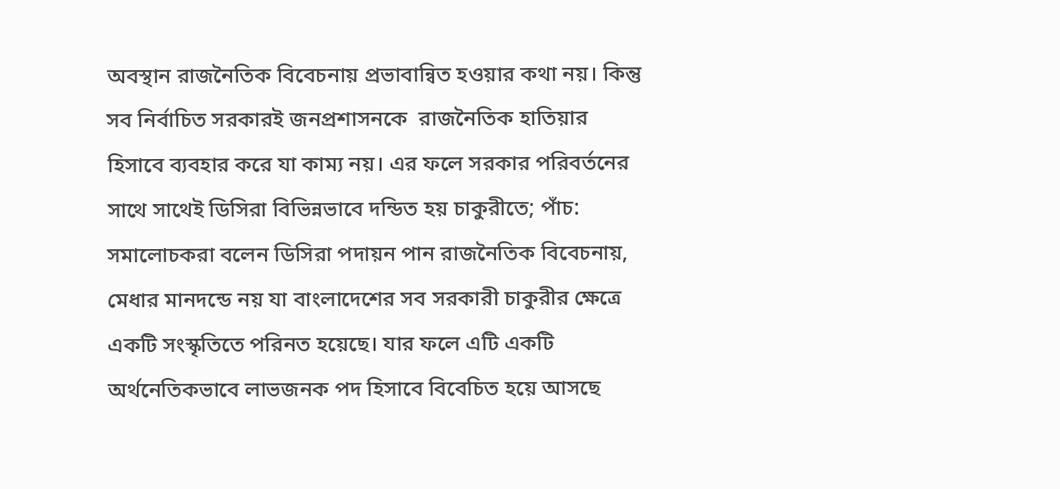অবস্থান রাজনৈতিক বিবেচনায় প্রভাবান্বিত হওয়ার কথা নয়। কিন্তু সব নির্বাচিত সরকারই জনপ্রশাসনকে  রাজনৈতিক হাতিয়ার হিসাবে ব্যবহার করে যা কাম্য নয়। এর ফলে সরকার পরিবর্তনের সাথে সাথেই ডিসিরা বিভিন্নভাবে দন্ডিত হয় চাকুরীতে; পাঁচ: সমালোচকরা বলেন ডিসিরা পদায়ন পান রাজনৈতিক বিবেচনায়, মেধার মানদন্ডে নয় যা বাংলাদেশের সব সরকারী চাকুরীর ক্ষেত্রে একটি সংস্কৃতিতে পরিনত হয়েছে। যার ফলে এটি একটি  অর্থনেতিকভাবে লাভজনক পদ হিসাবে বিবেচিত হয়ে আসছে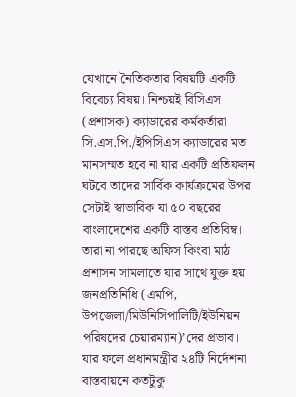যেখানে নৈতিকতার বিষয়টি একটি বিবেচ্য বিষয়। নিশ্চয়ই বিসিএস (প্রশাসক) ক্যাডারের কর্মকর্তারা সি.এস.পি./ইপিসিএস ক্যাডারের মত  মানসম্মত হবে না যার একটি প্রতিফলন ঘটবে তাদের সার্বিক কার্যক্রমের উপর সেটাই স্বাভাবিক যা ৫০ বছরের বাংলাদেশের একটি বাস্তব প্রতিবিম্ব। তারা না পারছে অফিস কিংবা মাঠ প্রশাসন সামলাতে যার সাথে যুক্ত হয়  জনপ্রতিনিধি (এমপি, উপজেলা/মিউনিসিপালিটি/ইউনিয়ন পরিষদের চেয়ারম্যান)’দের প্রভাব। যার ফলে প্রধানমন্ত্রীর ২৪টি নির্দেশনা  বাস্তবায়নে কতটুকু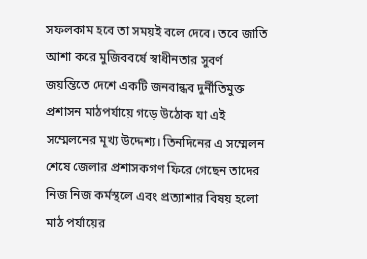সফলকাম হবে তা সময়ই বলে দেবে। তবে জাতি আশা করে মুজিববর্ষে স্বাধীনতার সুবর্ণ জয়ন্তিতে দেশে একটি জনবান্ধব দুর্নীতিমুক্ত প্রশাসন মাঠপর্যায়ে গড়ে উঠোক যা এই সম্মেলনের মূখ্য উদ্দেশ্য। তিনদিনের এ সম্মেলন শেষে জেলার প্রশাসকগণ ফিরে গেছেন তাদের নিজ নিজ কর্মস্থলে এবং প্রত্যাশার বিষয় হলো মাঠ পর্যায়ের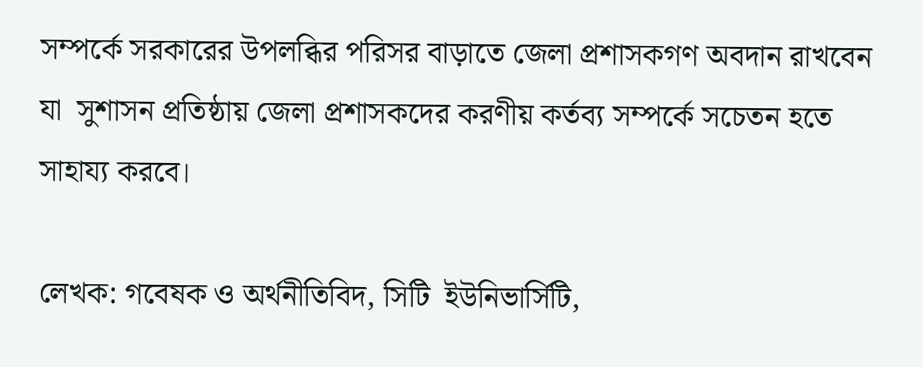সম্পর্কে সরকারের উপলব্ধির পরিসর বাড়াতে জেলা প্রশাসকগণ অবদান রাখবেন যা  সুশাসন প্রতিষ্ঠায় জেলা প্রশাসকদের করণীয় কর্তব্য সম্পর্কে সচেতন হতে সাহায্য করবে।

লেখক: গবেষক ও অর্থনীতিবিদ, সিটি  ইউনিভার্সিটি,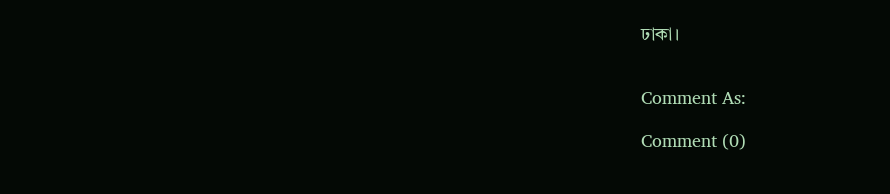ঢাকা।


Comment As:

Comment (0)